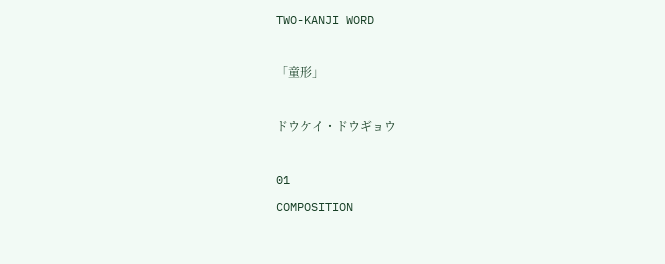TWO-KANJI WORD

「童形」

ドウケイ・ドウギョウ

01
COMPOSITION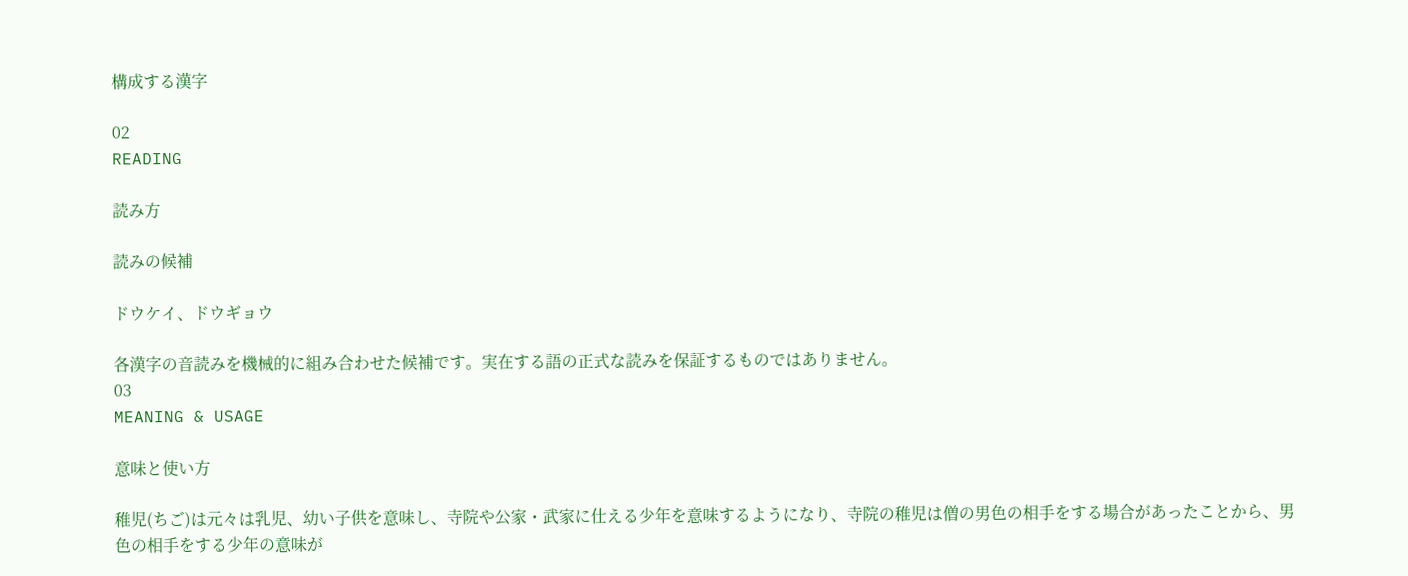構成する漢字

02
READING

読み方

読みの候補

ドウケイ、ドウギョウ

各漢字の音読みを機械的に組み合わせた候補です。実在する語の正式な読みを保証するものではありません。
03
MEANING & USAGE

意味と使い方

稚児(ちご)は元々は乳児、幼い子供を意味し、寺院や公家・武家に仕える少年を意味するようになり、寺院の稚児は僧の男色の相手をする場合があったことから、男色の相手をする少年の意味が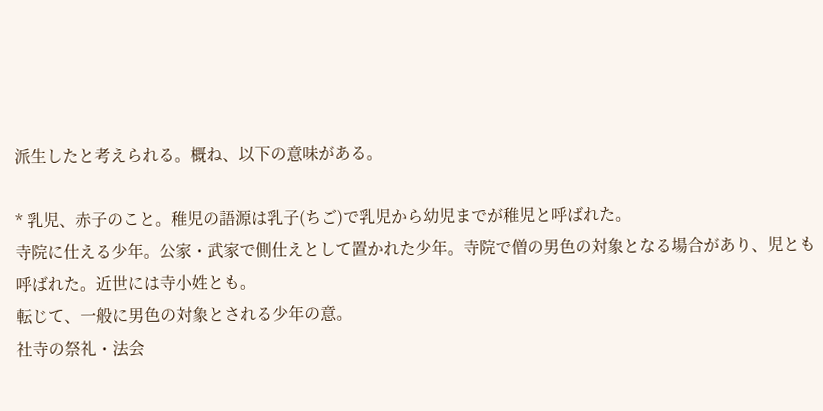派生したと考えられる。概ね、以下の意味がある。

* 乳児、赤子のこと。稚児の語源は乳子(ちご)で乳児から幼児までが稚児と呼ばれた。
寺院に仕える少年。公家・武家で側仕えとして置かれた少年。寺院で僧の男色の対象となる場合があり、児とも呼ばれた。近世には寺小姓とも。
転じて、一般に男色の対象とされる少年の意。
社寺の祭礼・法会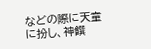などの際に天童に扮し、神饌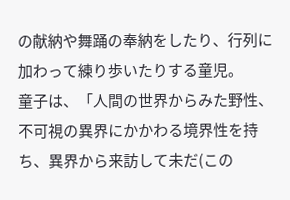の献納や舞踊の奉納をしたり、行列に加わって練り歩いたりする童児。
童子は、「人間の世界からみた野性、不可視の異界にかかわる境界性を持ち、異界から来訪して未だ(この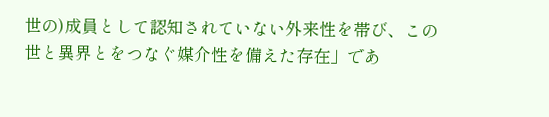世の)成員として認知されていない外来性を帯び、この世と異界とをつなぐ媒介性を備えた存在」であ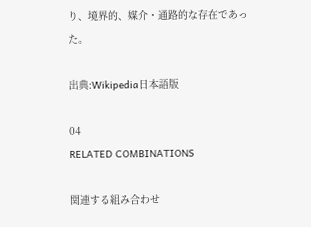り、境界的、媒介・通路的な存在であった。

出典:Wikipedia日本語版

04
RELATED COMBINATIONS

関連する組み合わせ